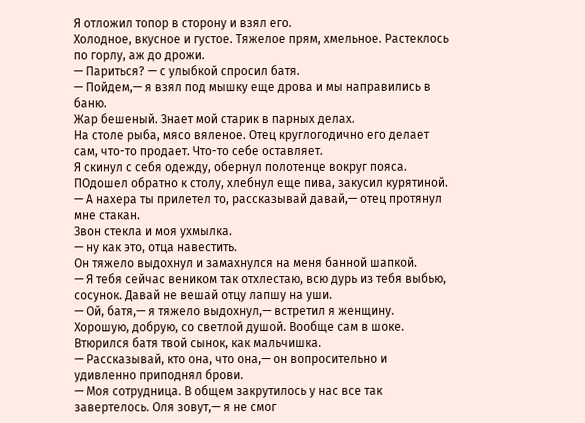Я отложил топор в сторону и взял его.
Холодное, вкусное и густое. Тяжелое прям, хмельное. Растеклось по горлу, аж до дрожи.
— Париться? — с улыбкой спросил батя.
— Пойдем,— я взял под мышку еще дрова и мы направились в баню.
Жар бешеный. Знает мой старик в парных делах.
На столе рыба, мясо вяленое. Отец круглогодично его делает сам, что-то продает. Что-то себе оставляет.
Я скинул с себя одежду, обернул полотенце вокруг пояса. ПОдошел обратно к столу, хлебнул еще пива, закусил курятиной.
— А нахера ты прилетел то, рассказывай давай,— отец протянул мне стакан.
Звон стекла и моя ухмылка.
— ну как это, отца навестить.
Он тяжело выдохнул и замахнулся на меня банной шапкой.
— Я тебя сейчас веником так отхлестаю, всю дурь из тебя выбью, сосунок. Давай не вешай отцу лапшу на уши.
— Ой, батя,— я тяжело выдохнул,— встретил я женщину. Хорошую, добрую, со светлой душой. Вообще сам в шоке. Втюрился батя твой сынок, как мальчишка.
— Рассказывай, кто она, что она,— он вопросительно и удивленно приподнял брови.
— Моя сотрудница. В общем закрутилось у нас все так завертелось. Оля зовут,— я не смог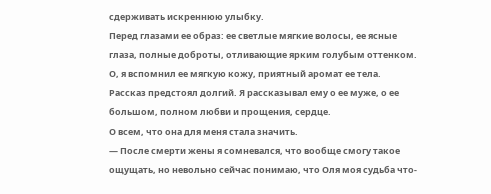сдерживать искреннюю улыбку.
Перед глазами ее образ: ее светлые мягкие волосы, ее ясные глаза, полные доброты, отливающие ярким голубым оттенком.
О, я вспомнил ее мягкую кожу, приятный аромат ее тела.
Рассказ предстоял долгий. Я рассказывал ему о ее муже, о ее большом, полном любви и прощения, сердце.
О всем, что она для меня стала значить.
— После смерти жены я сомневался, что вообще смогу такое ощущать, но невольно сейчас понимаю, что Оля моя судьба что-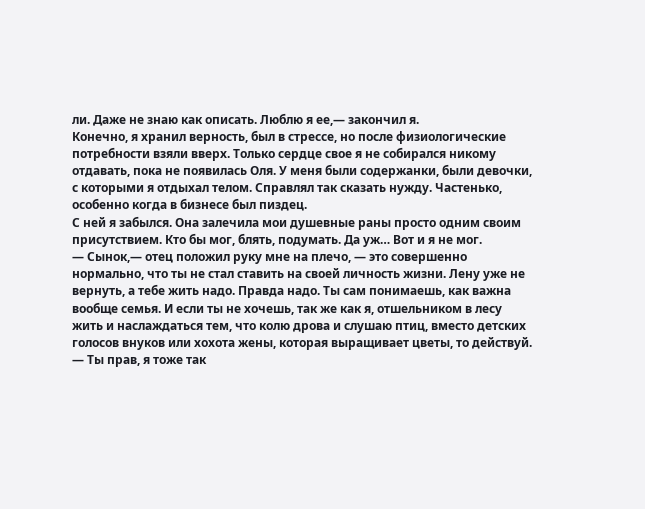ли. Даже не знаю как описать. Люблю я ее,— закончил я.
Конечно, я хранил верность, был в стрессе, но после физиологические потребности взяли вверх. Только сердце свое я не собирался никому отдавать, пока не появилась Оля. У меня были содержанки, были девочки, с которыми я отдыхал телом. Справлял так сказать нужду. Частенько, особенно когда в бизнесе был пиздец.
С ней я забылся. Она залечила мои душевные раны просто одним своим присутствием. Кто бы мог, блять, подумать. Да уж… Вот и я не мог.
— Сынок,— отец положил руку мне на плечо, — это совершенно нормально, что ты не стал ставить на своей личность жизни. Лену уже не вернуть, а тебе жить надо. Правда надо. Ты сам понимаешь, как важна вообще семья. И если ты не хочешь, так же как я, отшельником в лесу жить и наслаждаться тем, что колю дрова и слушаю птиц, вместо детских голосов внуков или хохота жены, которая выращивает цветы, то действуй.
— Ты прав, я тоже так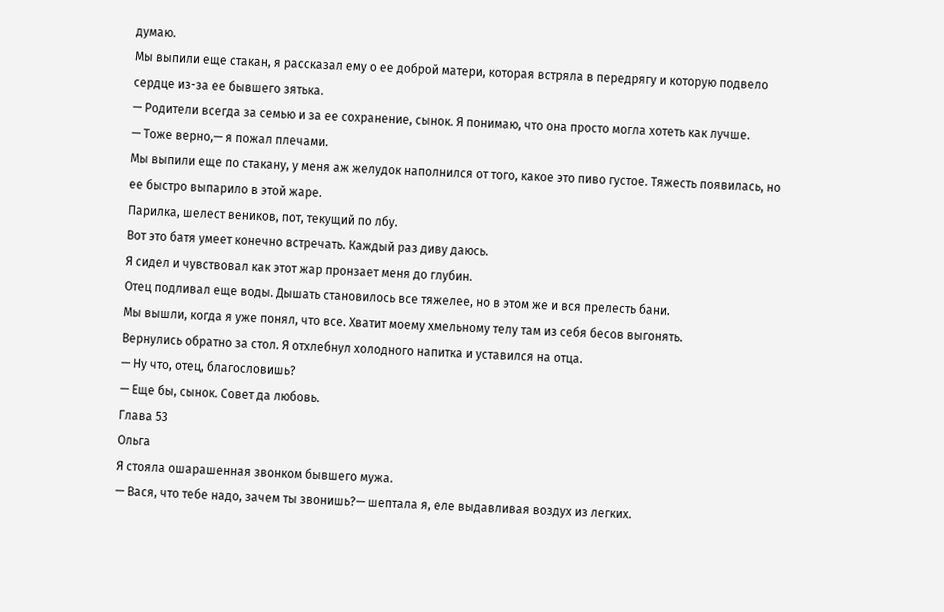думаю.
Мы выпили еще стакан, я рассказал ему о ее доброй матери, которая встряла в передрягу и которую подвело сердце из-за ее бывшего зятька.
— Родители всегда за семью и за ее сохранение, сынок. Я понимаю, что она просто могла хотеть как лучше.
— Тоже верно,— я пожал плечами.
Мы выпили еще по стакану, у меня аж желудок наполнился от того, какое это пиво густое. Тяжесть появилась, но ее быстро выпарило в этой жаре.
Парилка, шелест веников, пот, текущий по лбу.
Вот это батя умеет конечно встречать. Каждый раз диву даюсь.
Я сидел и чувствовал как этот жар пронзает меня до глубин.
Отец подливал еще воды. Дышать становилось все тяжелее, но в этом же и вся прелесть бани.
Мы вышли, когда я уже понял, что все. Хватит моему хмельному телу там из себя бесов выгонять.
Вернулись обратно за стол. Я отхлебнул холодного напитка и уставился на отца.
— Ну что, отец, благословишь?
— Еще бы, сынок. Совет да любовь.
Глава 53
Ольга
Я стояла ошарашенная звонком бывшего мужа.
— Вася, что тебе надо, зачем ты звонишь?— шептала я, еле выдавливая воздух из легких.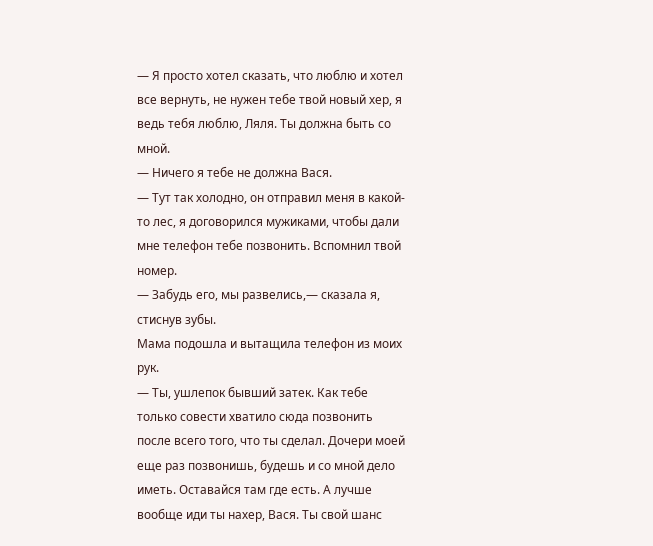— Я просто хотел сказать, что люблю и хотел все вернуть, не нужен тебе твой новый хер, я ведь тебя люблю, Ляля. Ты должна быть со мной.
— Ничего я тебе не должна Вася.
— Тут так холодно, он отправил меня в какой-то лес, я договорился мужиками, чтобы дали мне телефон тебе позвонить. Вспомнил твой номер.
— Забудь его, мы развелись,— сказала я, стиснув зубы.
Мама подошла и вытащила телефон из моих рук.
— Ты, ушлепок бывший затек. Как тебе только совести хватило сюда позвонить после всего того, что ты сделал. Дочери моей еще раз позвонишь, будешь и со мной дело иметь. Оставайся там где есть. А лучше вообще иди ты нахер, Вася. Ты свой шанс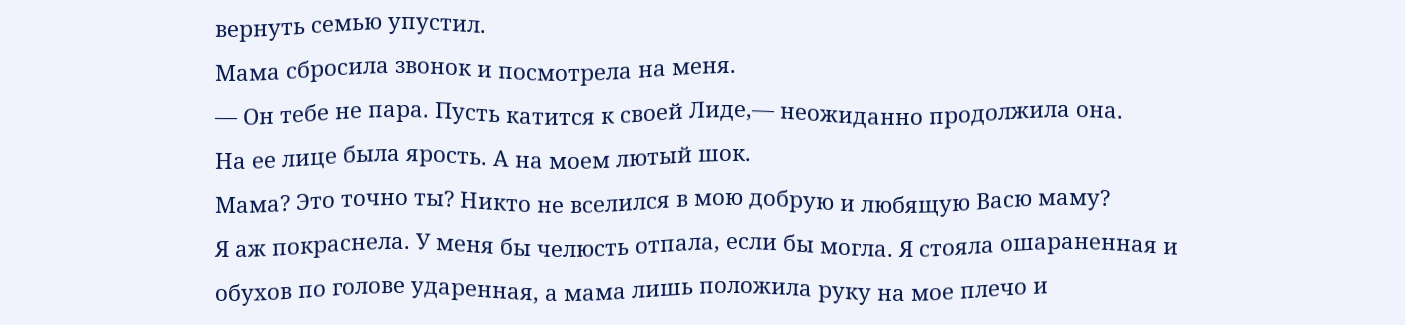вернуть семью упустил.
Мама сбросила звонок и посмотрела на меня.
— Он тебе не пара. Пусть катится к своей Лиде,— неожиданно продолжила она.
На ее лице была ярость. А на моем лютый шок.
Мама? Это точно ты? Никто не вселился в мою добрую и любящую Васю маму?
Я аж покраснела. У меня бы челюсть отпала, если бы могла. Я стояла ошараненная и обухов по голове ударенная, а мама лишь положила руку на мое плечо и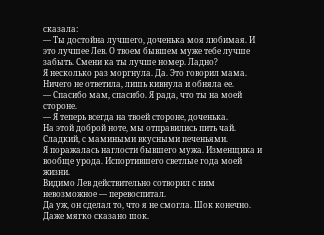сказала:
— Ты достойна лучшего, доченька моя любимая. И это лучшее Лев. О твоем бывшем муже тебе лучше забыть. Смени ка ты лучше номер. Ладно?
Я несколько раз моргнула. Да. Это говорил мама.
Ничего не ответила, лишь кивнула и обняла ее.
— Спасибо мам, спасибо. Я рада, что ты на моей стороне.
— Я теперь всегда на твоей стороне, доченька.
На этой доброй ноте, мы отправились пить чай. Сладкий, с мамиными вкусными печеньями.
Я поражалась наглости бывшего мужа. Изменщика и вообще урода. Испортившего светлые года моей жизни.
Видимо Лев действительно сотворил с ним невозможное — перевоспитал.
Да уж, он сделал то, что я не смогла. Шок конечно. Даже мягко сказано шок.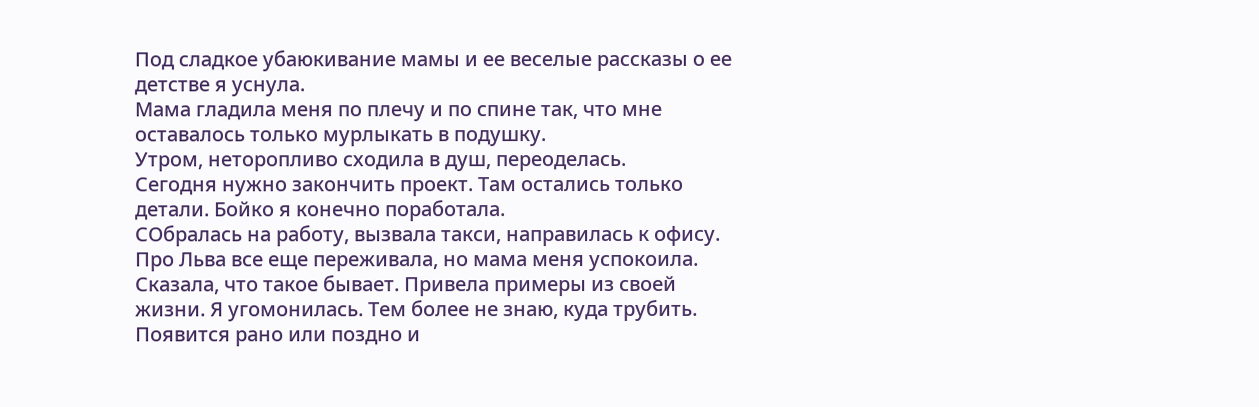Под сладкое убаюкивание мамы и ее веселые рассказы о ее детстве я уснула.
Мама гладила меня по плечу и по спине так, что мне оставалось только мурлыкать в подушку.
Утром, неторопливо сходила в душ, переоделась.
Сегодня нужно закончить проект. Там остались только детали. Бойко я конечно поработала.
СОбралась на работу, вызвала такси, направилась к офису.
Про Льва все еще переживала, но мама меня успокоила. Сказала, что такое бывает. Привела примеры из своей жизни. Я угомонилась. Тем более не знаю, куда трубить. Появится рано или поздно и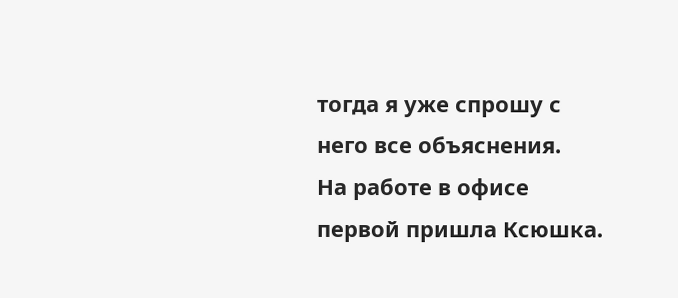тогда я уже спрошу с него все объяснения.
На работе в офисе первой пришла Ксюшка.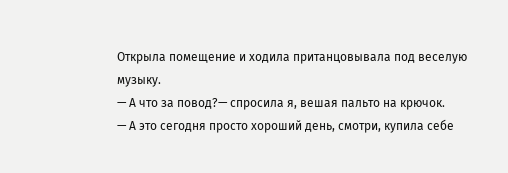Открыла помещение и ходила пританцовывала под веселую музыку.
— А что за повод?— спросила я, вешая пальто на крючок.
— А это сегодня просто хороший день, смотри, купила себе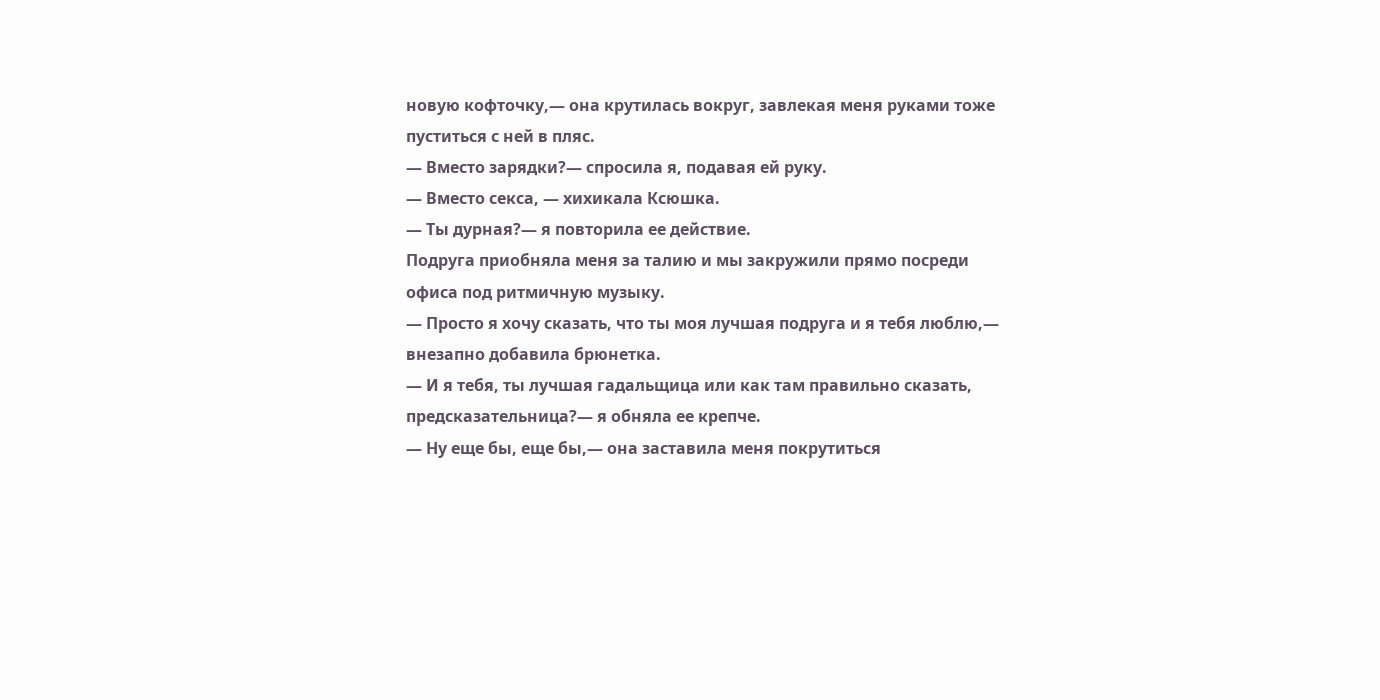новую кофточку,— она крутилась вокруг, завлекая меня руками тоже пуститься с ней в пляс.
— Вместо зарядки?— спросила я, подавая ей руку.
— Вместо секса, — хихикала Ксюшка.
— Ты дурная?— я повторила ее действие.
Подруга приобняла меня за талию и мы закружили прямо посреди офиса под ритмичную музыку.
— Просто я хочу сказать, что ты моя лучшая подруга и я тебя люблю,— внезапно добавила брюнетка.
— И я тебя, ты лучшая гадальщица или как там правильно сказать, предсказательница?— я обняла ее крепче.
— Ну еще бы, еще бы,— она заставила меня покрутиться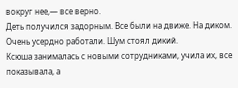вокруг нее,— все верно.
Деть получился задорным. Все были на движе. На диком. Очень усердно работали. Шум стоял дикий.
Ксюша занималась с новыми сотрудниками, учила их, все показывала, а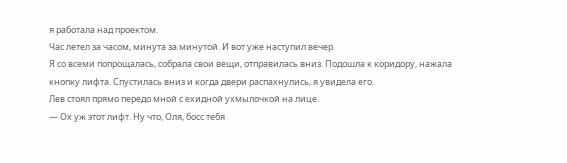я работала над проектом.
Час летел за часом, минута за минутой. И вот уже наступил вечер.
Я со всеми попрощалась, собрала свои вещи, отправилась вниз. Подошла к коридору, нажала кнопку лифта. Спустилась вниз и когда двери распахнулись, я увидела его.
Лев стоял прямо передо мной с ехидной ухмылочкой на лице.
— Ох уж этот лифт. Ну что, Оля, босс тебя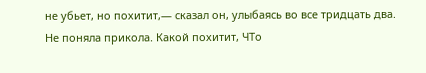не убьет, но похитит,— сказал он, улыбаясь во все тридцать два.
Не поняла прикола. Какой похитит, ЧТо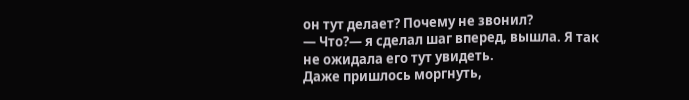он тут делает? Почему не звонил?
— Что?— я сделал шаг вперед, вышла. Я так не ожидала его тут увидеть.
Даже пришлось моргнуть,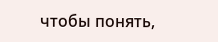чтобы понять,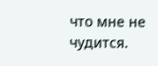что мне не чудится.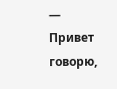— Привет говорю,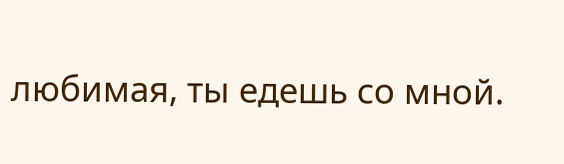любимая, ты едешь со мной.